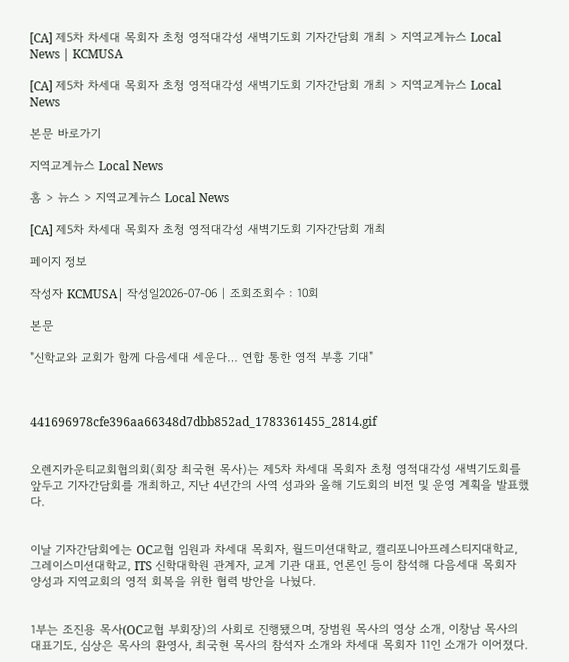[CA] 제5차 차세대 목회자 초청 영적대각성 새벽기도회 기자간담회 개최 > 지역교계뉴스 Local News | KCMUSA

[CA] 제5차 차세대 목회자 초청 영적대각성 새벽기도회 기자간담회 개최 > 지역교계뉴스 Local News

본문 바로가기

지역교계뉴스 Local News

홈 > 뉴스 > 지역교계뉴스 Local News

[CA] 제5차 차세대 목회자 초청 영적대각성 새벽기도회 기자간담회 개최

페이지 정보

작성자 KCMUSA| 작성일2026-07-06 | 조회조회수 : 10회

본문

"신학교와 교회가 함께 다음세대 세운다… 연합 통한 영적 부흥 기대"



441696978cfe396aa66348d7dbb852ad_1783361455_2814.gif


오렌지카운티교회협의회(회장 최국현 목사)는 제5차 차세대 목회자 초청 영적대각성 새벽기도회를 앞두고 기자간담회를 개최하고, 지난 4년간의 사역 성과와 올해 기도회의 비전 및 운영 계획을 발표했다.


이날 기자간담회에는 OC교협 임원과 차세대 목회자, 월드미션대학교, 캘리포니아프레스티지대학교, 그레이스미션대학교, ITS 신학대학원 관계자, 교계 기관 대표, 언론인 등이 참석해 다음세대 목회자 양성과 지역교회의 영적 회복을 위한 협력 방안을 나눴다.


1부는 조진용 목사(OC교협 부회장)의 사회로 진행됐으며, 장범원 목사의 영상 소개, 이창남 목사의 대표기도, 심상은 목사의 환영사, 최국현 목사의 참석자 소개와 차세대 목회자 11인 소개가 이어졌다.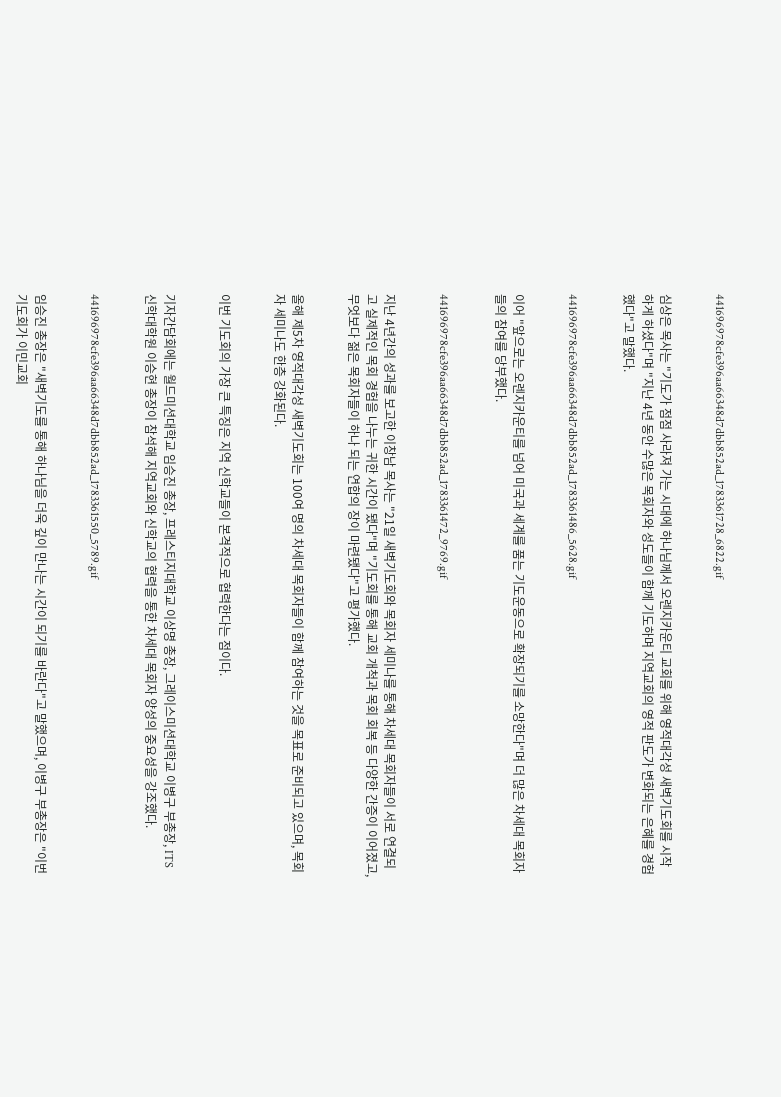441696978cfe396aa66348d7dbb852ad_1783361728_6822.gif


심상은 목사는 "기도가 점점 사라져 가는 시대에 하나님께서 오렌지카운티 교회를 위해 영적대각성 새벽기도회를 시작하게 하셨다"며 "지난 4년 동안 수많은 목회자와 성도들이 함께 기도하며 지역교회의 영적 판도가 변화되는 은혜를 경험했다"고 말했다.


441696978cfe396aa66348d7dbb852ad_1783361486_5628.gif


이어 "앞으로는 오렌지카운티를 넘어 미국과 세계를 품는 기도운동으로 확장되기를 소망한다"며 더 많은 차세대 목회자들의 참여를 당부했다.


441696978cfe396aa66348d7dbb852ad_1783361472_9769.gif


지난 4년간의 성과를 보고한 이창남 목사는 "21일 새벽기도회와 목회자 세미나를 통해 차세대 목회자들이 서로 연결되고 실제적인 목회 경험을 나누는 귀한 시간이 됐다"며 "기도회를 통해 교회 개척과 목회 회복 등 다양한 간증이 이어졌고, 무엇보다 젊은 목회자들이 하나 되는 연합의 장이 마련됐다"고 평가했다.


올해 제5차 영적대각성 새벽기도회는 100여 명의 차세대 목회자들이 함께 참여하는 것을 목표로 준비되고 있으며, 목회자 세미나도 한층 강화된다.


이번 기도회의 가장 큰 특징은 지역 신학교들이 본격적으로 협력한다는 점이다.


기자간담회에는 월드미션대학교 임승진 총장, 프레스티지대학교 이상명 총장, 그레이스미션대학교 이병구 부총장, ITS 신학대학원 이승현 총장이 참석해 지역교회와 신학교의 협력을 통한 차세대 목회자 양성의 중요성을 강조했다.


441696978cfe396aa66348d7dbb852ad_1783361550_5789.gif


임승진 총장은 "새벽기도를 통해 하나님을 더욱 깊이 만나는 시간이 되기를 바란다"고 말했으며, 이병구 부총장은 "이번 기도회가 이민교회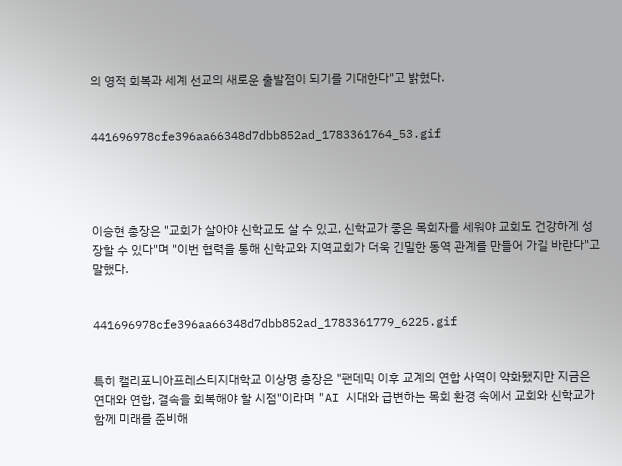의 영적 회복과 세계 선교의 새로운 출발점이 되기를 기대한다"고 밝혔다.


441696978cfe396aa66348d7dbb852ad_1783361764_53.gif




이승현 총장은 "교회가 살아야 신학교도 살 수 있고, 신학교가 좋은 목회자를 세워야 교회도 건강하게 성장할 수 있다"며 "이번 협력을 통해 신학교와 지역교회가 더욱 긴밀한 동역 관계를 만들어 가길 바란다"고 말했다.


441696978cfe396aa66348d7dbb852ad_1783361779_6225.gif


특히 캘리포니아프레스티지대학교 이상명 총장은 "팬데믹 이후 교계의 연합 사역이 약화됐지만 지금은 연대와 연합, 결속을 회복해야 할 시점"이라며 "AI 시대와 급변하는 목회 환경 속에서 교회와 신학교가 함께 미래를 준비해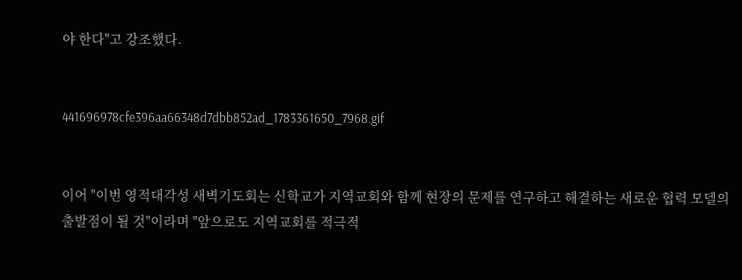야 한다"고 강조했다.


441696978cfe396aa66348d7dbb852ad_1783361650_7968.gif


이어 "이번 영적대각성 새벽기도회는 신학교가 지역교회와 함께 현장의 문제를 연구하고 해결하는 새로운 협력 모델의 출발점이 될 것"이라며 "앞으로도 지역교회를 적극적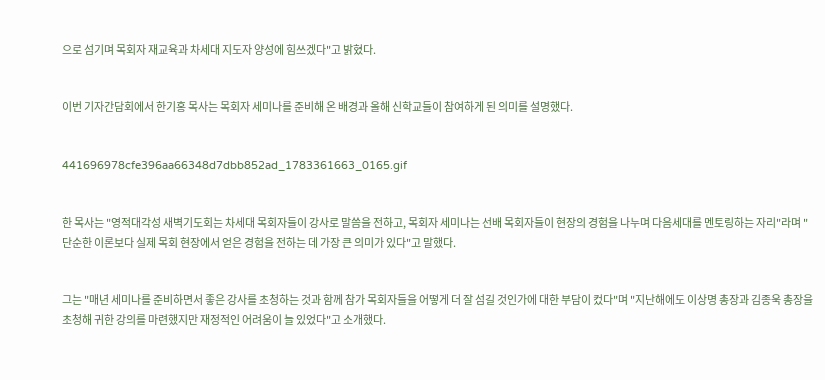으로 섬기며 목회자 재교육과 차세대 지도자 양성에 힘쓰겠다"고 밝혔다.


이번 기자간담회에서 한기홍 목사는 목회자 세미나를 준비해 온 배경과 올해 신학교들이 참여하게 된 의미를 설명했다.


441696978cfe396aa66348d7dbb852ad_1783361663_0165.gif


한 목사는 "영적대각성 새벽기도회는 차세대 목회자들이 강사로 말씀을 전하고, 목회자 세미나는 선배 목회자들이 현장의 경험을 나누며 다음세대를 멘토링하는 자리"라며 "단순한 이론보다 실제 목회 현장에서 얻은 경험을 전하는 데 가장 큰 의미가 있다"고 말했다.


그는 "매년 세미나를 준비하면서 좋은 강사를 초청하는 것과 함께 참가 목회자들을 어떻게 더 잘 섬길 것인가에 대한 부담이 컸다"며 "지난해에도 이상명 총장과 김종욱 총장을 초청해 귀한 강의를 마련했지만 재정적인 어려움이 늘 있었다"고 소개했다.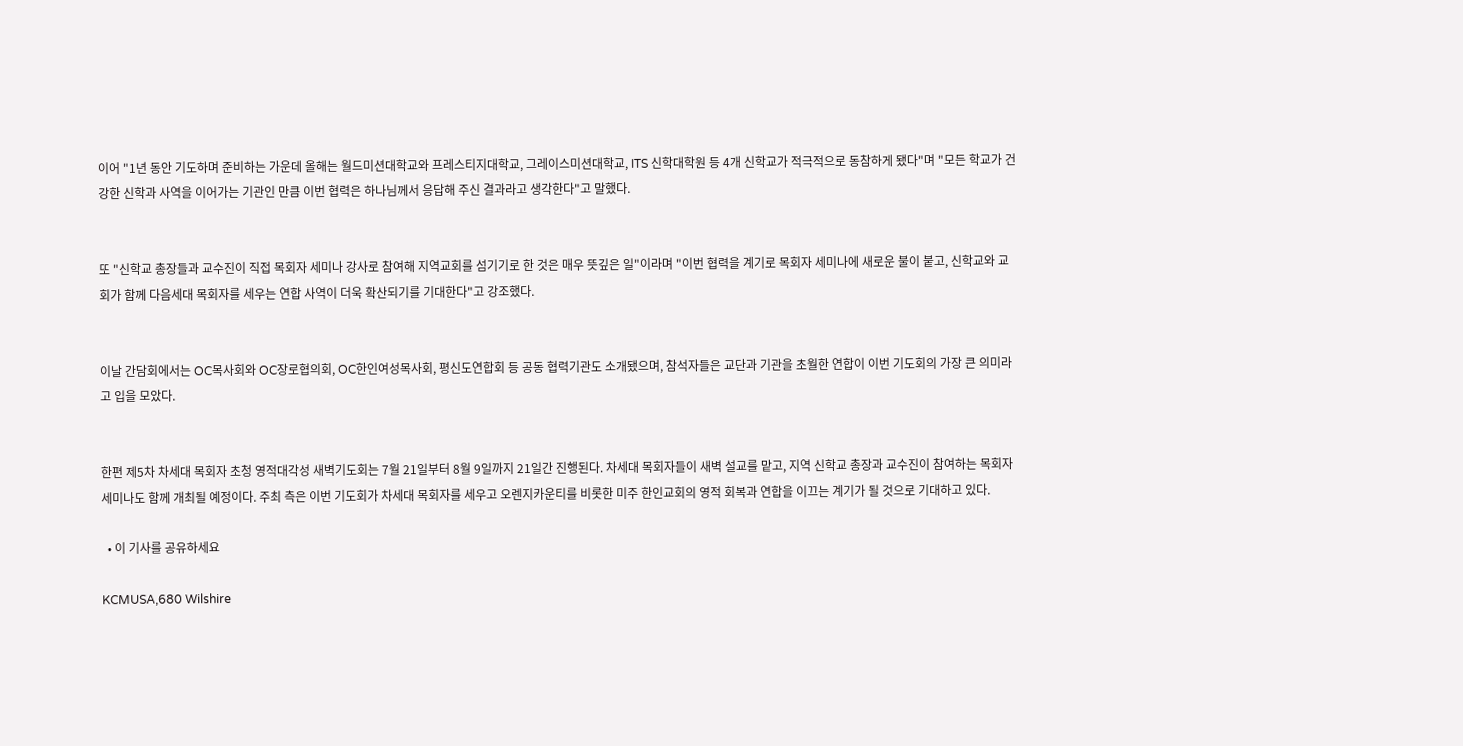이어 "1년 동안 기도하며 준비하는 가운데 올해는 월드미션대학교와 프레스티지대학교, 그레이스미션대학교, ITS 신학대학원 등 4개 신학교가 적극적으로 동참하게 됐다"며 "모든 학교가 건강한 신학과 사역을 이어가는 기관인 만큼 이번 협력은 하나님께서 응답해 주신 결과라고 생각한다"고 말했다.


또 "신학교 총장들과 교수진이 직접 목회자 세미나 강사로 참여해 지역교회를 섬기기로 한 것은 매우 뜻깊은 일"이라며 "이번 협력을 계기로 목회자 세미나에 새로운 불이 붙고, 신학교와 교회가 함께 다음세대 목회자를 세우는 연합 사역이 더욱 확산되기를 기대한다"고 강조했다.


이날 간담회에서는 OC목사회와 OC장로협의회, OC한인여성목사회, 평신도연합회 등 공동 협력기관도 소개됐으며, 참석자들은 교단과 기관을 초월한 연합이 이번 기도회의 가장 큰 의미라고 입을 모았다.


한편 제5차 차세대 목회자 초청 영적대각성 새벽기도회는 7월 21일부터 8월 9일까지 21일간 진행된다. 차세대 목회자들이 새벽 설교를 맡고, 지역 신학교 총장과 교수진이 참여하는 목회자 세미나도 함께 개최될 예정이다. 주최 측은 이번 기도회가 차세대 목회자를 세우고 오렌지카운티를 비롯한 미주 한인교회의 영적 회복과 연합을 이끄는 계기가 될 것으로 기대하고 있다.

  • 이 기사를 공유하세요

KCMUSA,680 Wilshire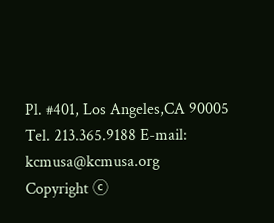Pl. #401, Los Angeles,CA 90005
Tel. 213.365.9188 E-mail: kcmusa@kcmusa.org
Copyright ⓒ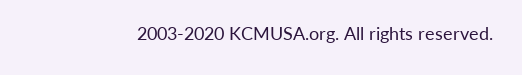2003-2020 KCMUSA.org. All rights reserved.